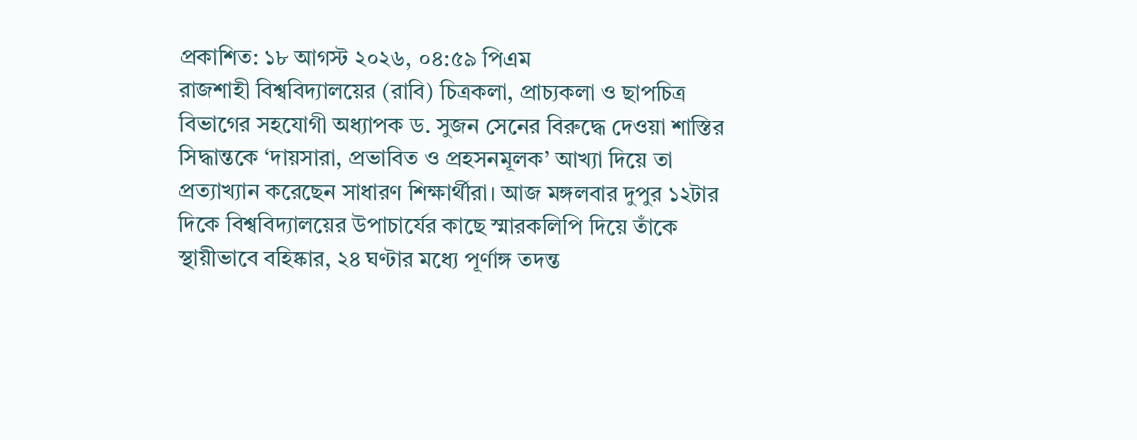প্রকাশিত: ১৮ আগস্ট ২০২৬, ০৪:৫৯ পিএম
রাজশাহী বিশ্ববিদ্যালয়ের (রাবি) চিত্রকলা, প্রাচ্যকলা ও ছাপচিত্র বিভাগের সহযোগী অধ্যাপক ড. সুজন সেনের বিরুদ্ধে দেওয়া শাস্তির সিদ্ধান্তকে ‘দায়সারা, প্রভাবিত ও প্রহসনমূলক’ আখ্যা দিয়ে তা প্রত্যাখ্যান করেছেন সাধারণ শিক্ষার্থীরা। আজ মঙ্গলবার দুপুর ১২টার দিকে বিশ্ববিদ্যালয়ের উপাচার্যের কাছে স্মারকলিপি দিয়ে তাঁকে স্থায়ীভাবে বহিষ্কার, ২৪ ঘণ্টার মধ্যে পূর্ণাঙ্গ তদন্ত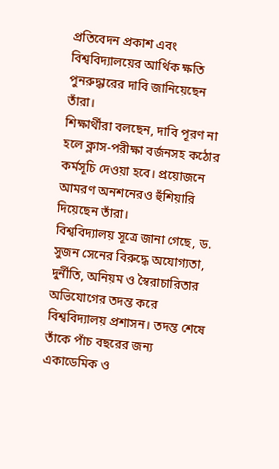প্রতিবেদন প্রকাশ এবং বিশ্ববিদ্যালয়ের আর্থিক ক্ষতি পুনরুদ্ধারের দাবি জানিয়েছেন তাঁরা।
শিক্ষার্থীরা বলছেন, দাবি পূরণ না হলে ক্লাস-পরীক্ষা বর্জনসহ কঠোর কর্মসূচি দেওয়া হবে। প্রয়োজনে আমরণ অনশনেরও হুঁশিয়ারি দিয়েছেন তাঁরা।
বিশ্ববিদ্যালয় সূত্রে জানা গেছে, ড. সুজন সেনের বিরুদ্ধে অযোগ্যতা, দুর্নীতি, অনিয়ম ও স্বৈরাচারিতার অভিযোগের তদন্ত করে বিশ্ববিদ্যালয় প্রশাসন। তদন্ত শেষে তাঁকে পাঁচ বছরের জন্য একাডেমিক ও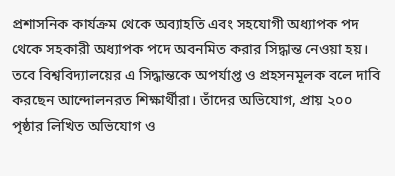প্রশাসনিক কার্যক্রম থেকে অব্যাহতি এবং সহযোগী অধ্যাপক পদ থেকে সহকারী অধ্যাপক পদে অবনমিত করার সিদ্ধান্ত নেওয়া হয়।
তবে বিশ্ববিদ্যালয়ের এ সিদ্ধান্তকে অপর্যাপ্ত ও প্রহসনমূলক বলে দাবি করছেন আন্দোলনরত শিক্ষার্থীরা। তাঁদের অভিযোগ, প্রায় ২০০ পৃষ্ঠার লিখিত অভিযোগ ও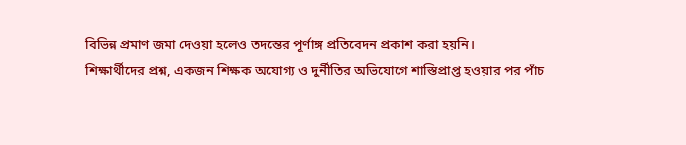বিভিন্ন প্রমাণ জমা দেওয়া হলেও তদন্তের পূর্ণাঙ্গ প্রতিবেদন প্রকাশ করা হয়নি।
শিক্ষার্থীদের প্রশ্ন, একজন শিক্ষক অযোগ্য ও দুর্নীতির অভিযোগে শাস্তিপ্রাপ্ত হওয়ার পর পাঁচ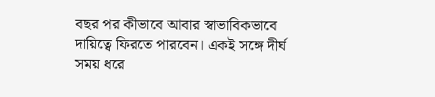বছর পর কীভাবে আবার স্বাভাবিকভাবে দায়িত্বে ফিরতে পারবেন। একই সঙ্গে দীর্ঘ সময় ধরে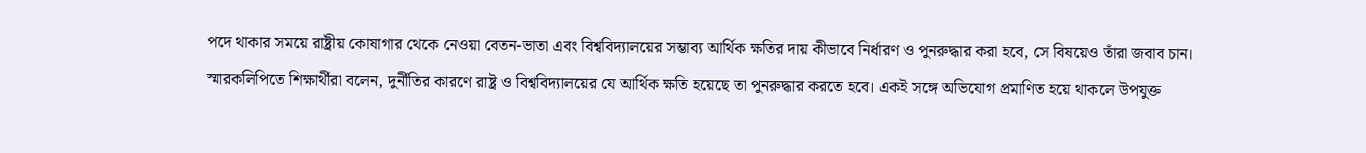পদে থাকার সময়ে রাষ্ট্রীয় কোষাগার থেকে নেওয়া বেতন-ভাতা এবং বিশ্ববিদ্যালয়ের সম্ভাব্য আর্থিক ক্ষতির দায় কীভাবে নির্ধারণ ও পুনরুদ্ধার করা হবে, সে বিষয়েও তাঁরা জবাব চান।
স্মারকলিপিতে শিক্ষার্থীরা বলেন, দুর্নীতির কারণে রাষ্ট্র ও বিশ্ববিদ্যালয়ের যে আর্থিক ক্ষতি হয়েছে তা পুনরুদ্ধার করতে হবে। একই সঙ্গে অভিযোগ প্রমাণিত হয়ে থাকলে উপযুক্ত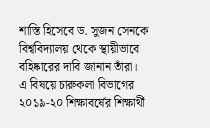শাস্তি হিসেবে ড. সুজন সেনকে বিশ্ববিদ্যালয় থেকে স্থায়ীভাবে বহিষ্কারের দাবি জানান তাঁরা।
এ বিষয়ে চারুকলা বিভাগের ২০১৯-২০ শিক্ষাবর্ষের শিক্ষার্থী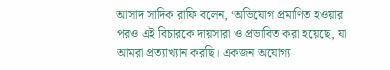আসাদ সাদিক রাফি বলেন, ‘অভিযোগ প্রমাণিত হওয়ার পরও এই বিচারকে দায়সারা ও প্রভাবিত করা হয়েছে, যা আমরা প্রত্যাখ্যান করছি। একজন অযোগ্য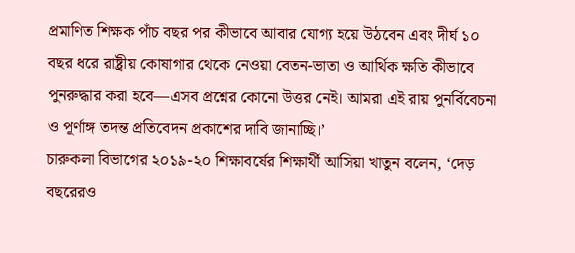প্রমাণিত শিক্ষক পাঁচ বছর পর কীভাবে আবার যোগ্য হয়ে উঠবেন এবং দীর্ঘ ১০ বছর ধরে রাষ্ট্রীয় কোষাগার থেকে নেওয়া বেতন-ভাতা ও আর্থিক ক্ষতি কীভাবে পুনরুদ্ধার করা হবে—এসব প্রশ্নের কোনো উত্তর নেই। আমরা এই রায় পুনর্বিবেচনা ও পূর্ণাঙ্গ তদন্ত প্রতিবেদন প্রকাশের দাবি জানাচ্ছি।’
চারুকলা বিভাগের ২০১৯-২০ শিক্ষাবর্ষের শিক্ষার্থী আসিয়া খাতুন বলেন, ‘দেড় বছরেরও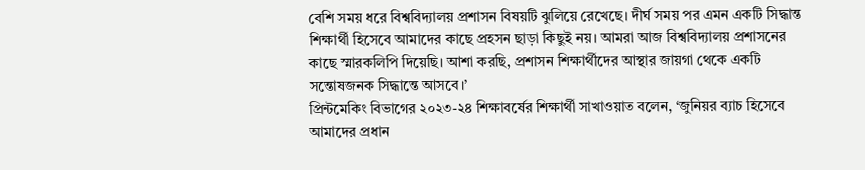বেশি সময় ধরে বিশ্ববিদ্যালয় প্রশাসন বিষয়টি ঝুলিয়ে রেখেছে। দীর্ঘ সময় পর এমন একটি সিদ্ধান্ত শিক্ষার্থী হিসেবে আমাদের কাছে প্রহসন ছাড়া কিছুই নয়। আমরা আজ বিশ্ববিদ্যালয় প্রশাসনের কাছে স্মারকলিপি দিয়েছি। আশা করছি, প্রশাসন শিক্ষার্থীদের আস্থার জায়গা থেকে একটি সন্তোষজনক সিদ্ধান্তে আসবে।’
প্রিন্টমেকিং বিভাগের ২০২৩-২৪ শিক্ষাবর্ষের শিক্ষার্থী সাখাওয়াত বলেন, ‘জুনিয়র ব্যাচ হিসেবে আমাদের প্রধান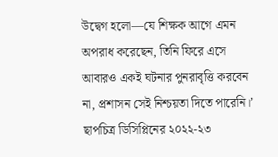উদ্বেগ হলো—যে শিক্ষক আগে এমন অপরাধ করেছেন, তিনি ফিরে এসে আবারও একই ঘটনার পুনরাবৃত্তি করবেন না, প্রশাসন সেই নিশ্চয়তা দিতে পারেনি।’
ছাপচিত্র ডিসিপ্লিনের ২০২২-২৩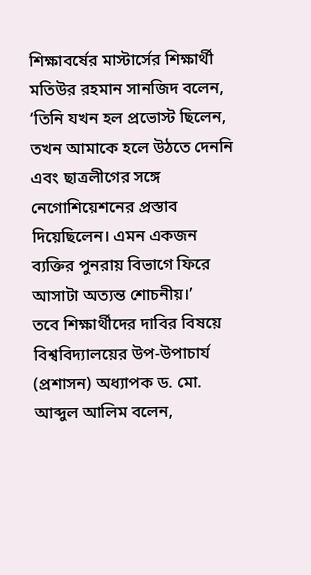শিক্ষাবর্ষের মাস্টার্সের শিক্ষার্থী মতিউর রহমান সানজিদ বলেন, ‘তিনি যখন হল প্রভোস্ট ছিলেন, তখন আমাকে হলে উঠতে দেননি এবং ছাত্রলীগের সঙ্গে নেগোশিয়েশনের প্রস্তাব দিয়েছিলেন। এমন একজন ব্যক্তির পুনরায় বিভাগে ফিরে আসাটা অত্যন্ত শোচনীয়।’
তবে শিক্ষার্থীদের দাবির বিষয়ে বিশ্ববিদ্যালয়ের উপ-উপাচার্য (প্রশাসন) অধ্যাপক ড. মো. আব্দুল আলিম বলেন,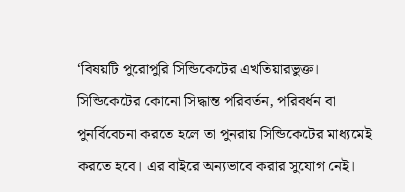‘বিষয়টি পুরোপুরি সিন্ডিকেটের এখতিয়ারভুক্ত। সিন্ডিকেটের কোনো সিদ্ধান্ত পরিবর্তন, পরিবর্ধন বা পুনর্বিবেচনা করতে হলে তা পুনরায় সিন্ডিকেটের মাধ্যমেই করতে হবে। এর বাইরে অন্যভাবে করার সুযোগ নেই।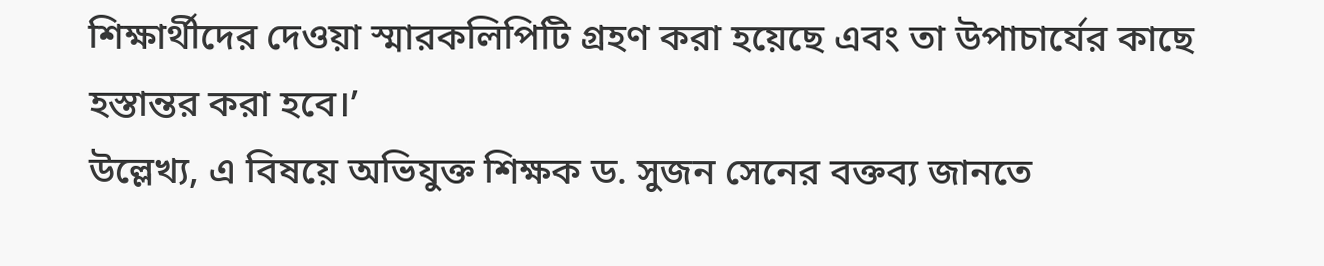শিক্ষার্থীদের দেওয়া স্মারকলিপিটি গ্রহণ করা হয়েছে এবং তা উপাচার্যের কাছে হস্তান্তর করা হবে।’
উল্লেখ্য, এ বিষয়ে অভিযুক্ত শিক্ষক ড. সুজন সেনের বক্তব্য জানতে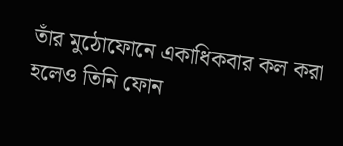তাঁর মুঠোফোনে একাধিকবার কল করা হলেও তিনি ফোন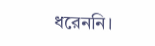ধরেননি।